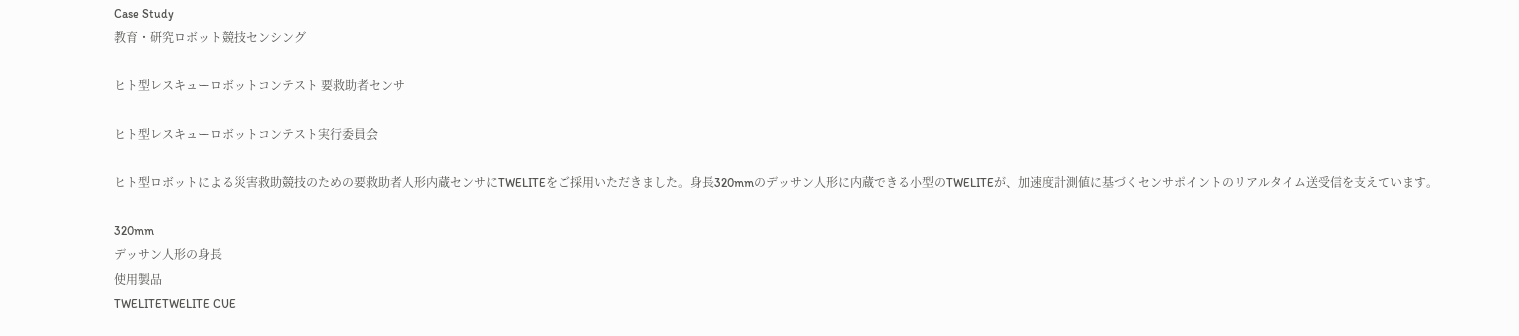Case Study
教育・研究ロボット競技センシング

ヒト型レスキューロボットコンテスト 要救助者センサ

ヒト型レスキューロボットコンテスト実行委員会

ヒト型ロボットによる災害救助競技のための要救助者人形内蔵センサにTWELITEをご採用いただきました。身長320mmのデッサン人形に内蔵できる小型のTWELITEが、加速度計測値に基づくセンサポイントのリアルタイム送受信を支えています。

320mm
デッサン人形の身長
使用製品
TWELITETWELITE CUE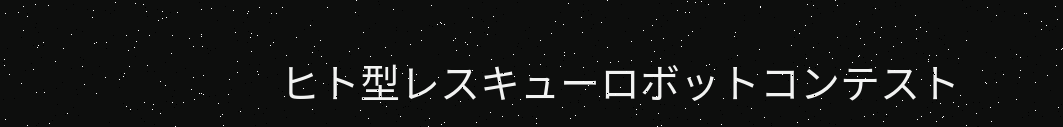ヒト型レスキューロボットコンテスト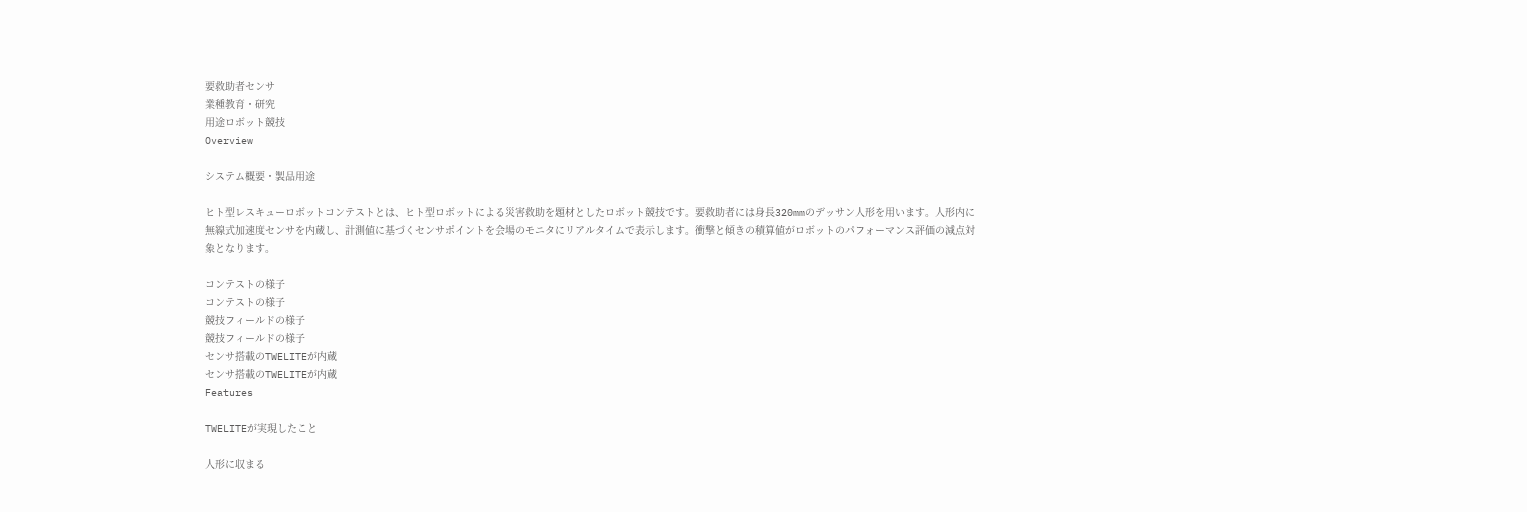要救助者センサ
業種教育・研究
用途ロボット競技
Overview

システム概要・製品用途

ヒト型レスキューロボットコンテストとは、ヒト型ロボットによる災害救助を題材としたロボット競技です。要救助者には身長320mmのデッサン人形を用います。人形内に無線式加速度センサを内蔵し、計測値に基づくセンサポイントを会場のモニタにリアルタイムで表示します。衝撃と傾きの積算値がロボットのパフォーマンス評価の減点対象となります。

コンテストの様子
コンテストの様子
競技フィールドの様子
競技フィールドの様子
センサ搭載のTWELITEが内蔵
センサ搭載のTWELITEが内蔵
Features

TWELITEが実現したこと

人形に収まる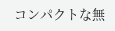コンパクトな無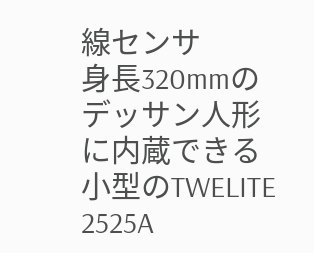線センサ
身長320mmのデッサン人形に内蔵できる小型のTWELITE 2525A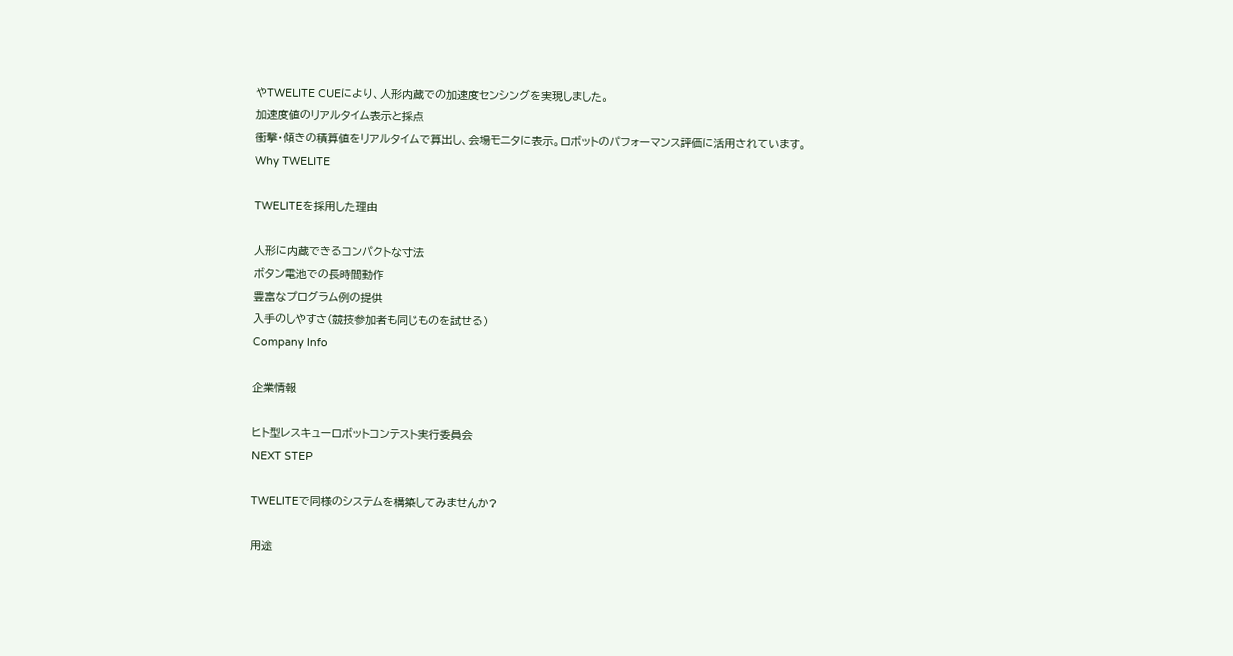やTWELITE CUEにより、人形内蔵での加速度センシングを実現しました。
加速度値のリアルタイム表示と採点
衝撃・傾きの積算値をリアルタイムで算出し、会場モニタに表示。ロボットのパフォーマンス評価に活用されています。
Why TWELITE

TWELITEを採用した理由

人形に内蔵できるコンパクトな寸法
ボタン電池での長時間動作
豊富なプログラム例の提供
入手のしやすさ(競技参加者も同じものを試せる)
Company Info

企業情報

ヒト型レスキューロボットコンテスト実行委員会
NEXT STEP

TWELITEで同様のシステムを構築してみませんか?

用途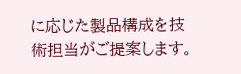に応じた製品構成を技術担当がご提案します。